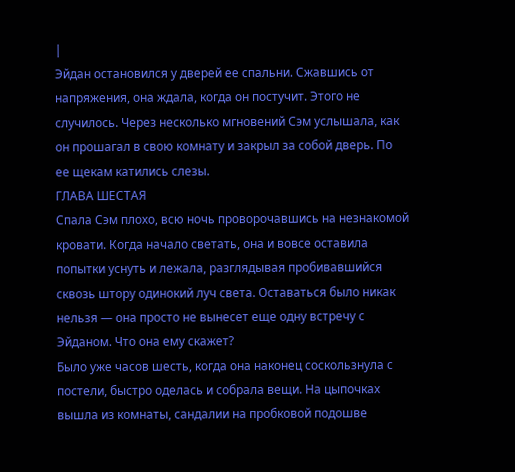|
Эйдан остановился у дверей ее спальни. Сжавшись от напряжения, она ждала, когда он постучит. Этого не случилось. Через несколько мгновений Сэм услышала, как он прошагал в свою комнату и закрыл за собой дверь. По ее щекам катились слезы.
ГЛАВА ШЕСТАЯ
Спала Сэм плохо, всю ночь проворочавшись на незнакомой кровати. Когда начало светать, она и вовсе оставила попытки уснуть и лежала, разглядывая пробивавшийся сквозь штору одинокий луч света. Оставаться было никак нельзя — она просто не вынесет еще одну встречу с Эйданом. Что она ему скажет?
Было уже часов шесть, когда она наконец соскользнула с постели, быстро оделась и собрала вещи. На цыпочках вышла из комнаты, сандалии на пробковой подошве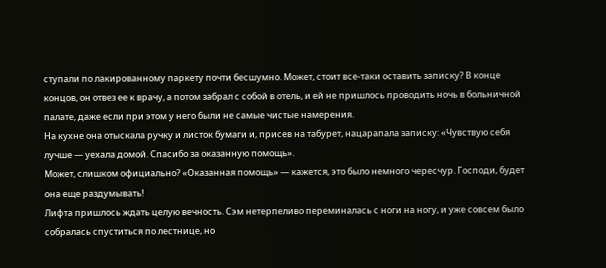ступали по лакированному паркету почти бесшумно. Может, стоит все-таки оставить записку? В конце концов, он отвез ее к врачу, а потом забрал с собой в отель, и ей не пришлось проводить ночь в больничной палате, даже если при этом у него были не самые чистые намерения.
На кухне она отыскала ручку и листок бумаги и, присев на табурет, нацарапала записку: «Чувствую себя лучше — уехала домой. Спасибо за оказанную помощь».
Может, слишком официально? «Оказанная помощь» — кажется, это было немного чересчур. Господи, будет она еще раздумывать!
Лифта пришлось ждать целую вечность. Сэм нетерпеливо переминалась с ноги на ногу, и уже совсем было собралась спуститься по лестнице, но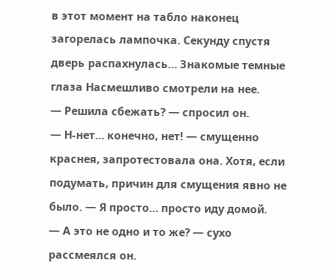в этот момент на табло наконец загорелась лампочка. Секунду спустя дверь распахнулась… Знакомые темные глаза Насмешливо смотрели на нее.
— Решила сбежать? — спросил он.
— Н-нет… конечно, нет! — смущенно краснея, запротестовала она. Хотя, если подумать, причин для смущения явно не было. — Я просто… просто иду домой.
— А это не одно и то же? — сухо рассмеялся он.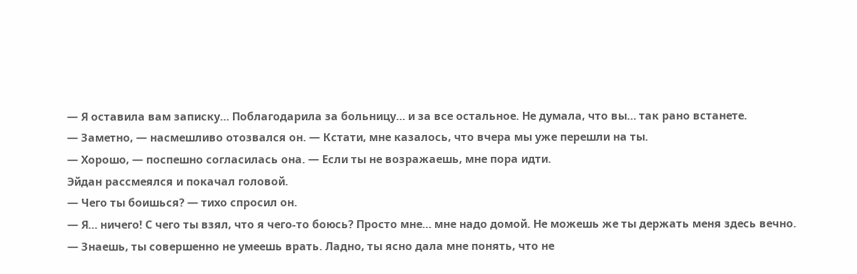— Я оставила вам записку… Поблагодарила за больницу… и за все остальное. Не думала, что вы… так рано встанете.
— Заметно, — насмешливо отозвался он. — Кстати, мне казалось, что вчера мы уже перешли на ты.
— Хорошо, — поспешно согласилась она. — Если ты не возражаешь, мне пора идти.
Эйдан рассмеялся и покачал головой.
— Чего ты боишься? — тихо спросил он.
— Я… ничего! С чего ты взял, что я чего-то боюсь? Просто мне… мне надо домой. Не можешь же ты держать меня здесь вечно.
— Знаешь, ты совершенно не умеешь врать. Ладно, ты ясно дала мне понять, что не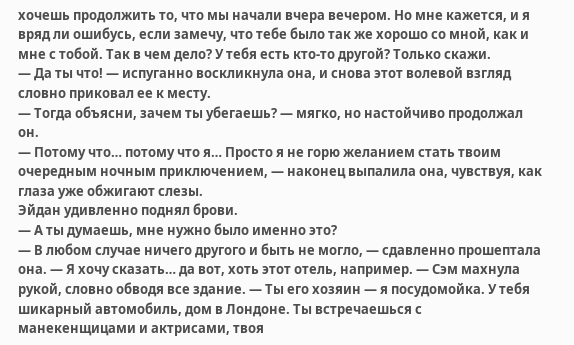хочешь продолжить то, что мы начали вчера вечером. Но мне кажется, и я вряд ли ошибусь, если замечу, что тебе было так же хорошо со мной, как и мне с тобой. Так в чем дело? У тебя есть кто-то другой? Только скажи.
— Да ты что! — испуганно воскликнула она, и снова этот волевой взгляд словно приковал ее к месту.
— Тогда объясни, зачем ты убегаешь? — мягко, но настойчиво продолжал он.
— Потому что… потому что я… Просто я не горю желанием стать твоим очередным ночным приключением, — наконец выпалила она, чувствуя, как глаза уже обжигают слезы.
Эйдан удивленно поднял брови.
— А ты думаешь, мне нужно было именно это?
— В любом случае ничего другого и быть не могло, — сдавленно прошептала она. — Я хочу сказать… да вот, хоть этот отель, например. — Сэм махнула рукой, словно обводя все здание. — Ты его хозяин — я посудомойка. У тебя шикарный автомобиль, дом в Лондоне. Ты встречаешься с манекенщицами и актрисами, твоя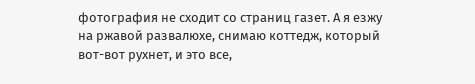фотография не сходит со страниц газет. А я езжу на ржавой развалюхе, снимаю коттедж, который вот-вот рухнет, и это все,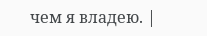чем я владею. |